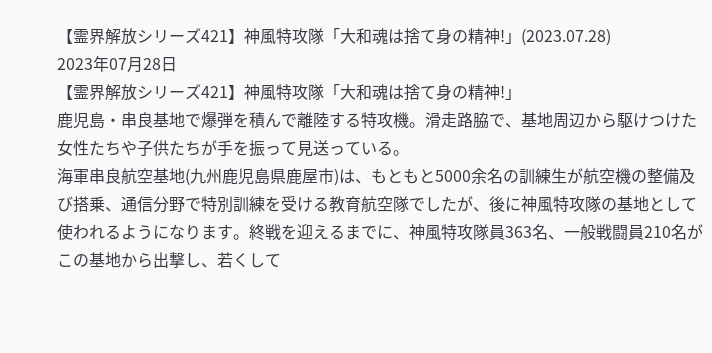【霊界解放シリーズ421】神風特攻隊「大和魂は捨て身の精神!」(2023.07.28)
2023年07月28日
【霊界解放シリーズ421】神風特攻隊「大和魂は捨て身の精神!」
鹿児島・串良基地で爆弾を積んで離陸する特攻機。滑走路脇で、基地周辺から駆けつけた女性たちや子供たちが手を振って見送っている。
海軍串良航空基地(九州鹿児島県鹿屋市)は、もともと5000余名の訓練生が航空機の整備及び搭乗、通信分野で特別訓練を受ける教育航空隊でしたが、後に神風特攻隊の基地として使われるようになります。終戦を迎えるまでに、神風特攻隊員363名、一般戦闘員210名がこの基地から出撃し、若くして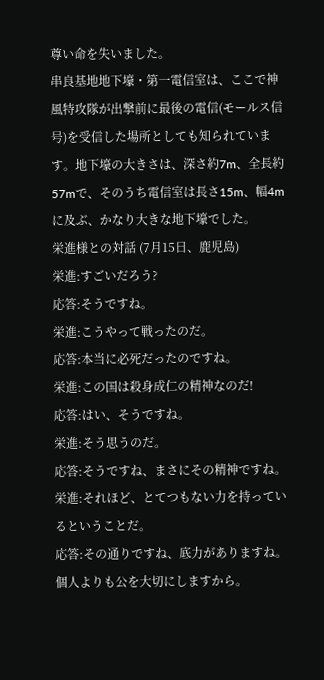尊い命を失いました。
串良基地地下壕・第一電信室は、ここで神風特攻隊が出撃前に最後の電信(モールス信号)を受信した場所としても知られています。地下壕の大きさは、深さ約7m、全長約57mで、そのうち電信室は長さ15m、幅4mに及ぶ、かなり大きな地下壕でした。
栄進様との対話 (7月15日、鹿児島)
栄進:すごいだろう?
応答:そうですね。
栄進:こうやって戦ったのだ。
応答:本当に必死だったのですね。
栄進:この国は殺身成仁の精神なのだ!
応答:はい、そうですね。
栄進:そう思うのだ。
応答:そうですね、まさにその精神ですね。
栄進:それほど、とてつもない力を持っているということだ。
応答:その通りですね、底力がありますね。個人よりも公を大切にしますから。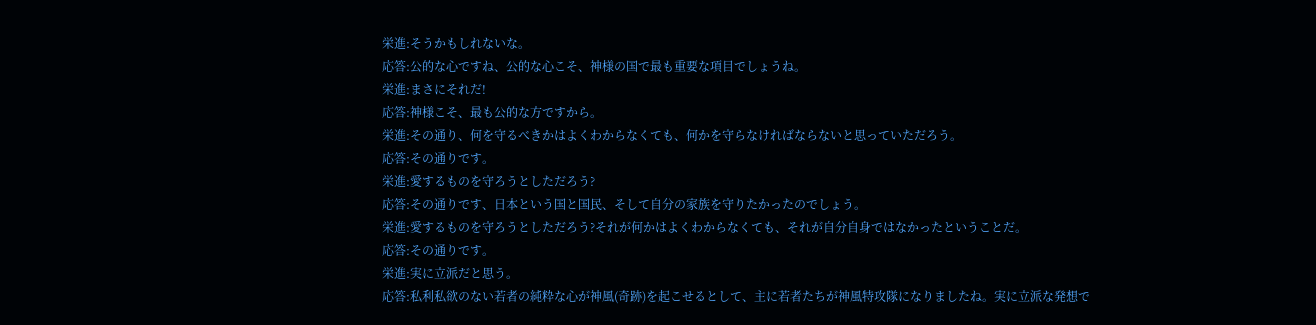栄進:そうかもしれないな。
応答:公的な心ですね、公的な心こそ、神様の国で最も重要な項目でしょうね。
栄進:まさにそれだ!
応答:神様こそ、最も公的な方ですから。
栄進:その通り、何を守るべきかはよくわからなくても、何かを守らなければならないと思っていただろう。
応答:その通りです。
栄進:愛するものを守ろうとしただろう?
応答:その通りです、日本という国と国民、そして自分の家族を守りたかったのでしょう。
栄進:愛するものを守ろうとしただろう?それが何かはよくわからなくても、それが自分自身ではなかったということだ。
応答:その通りです。
栄進:実に立派だと思う。
応答:私利私欲のない若者の純粋な心が神風(奇跡)を起こせるとして、主に若者たちが神風特攻隊になりましたね。実に立派な発想で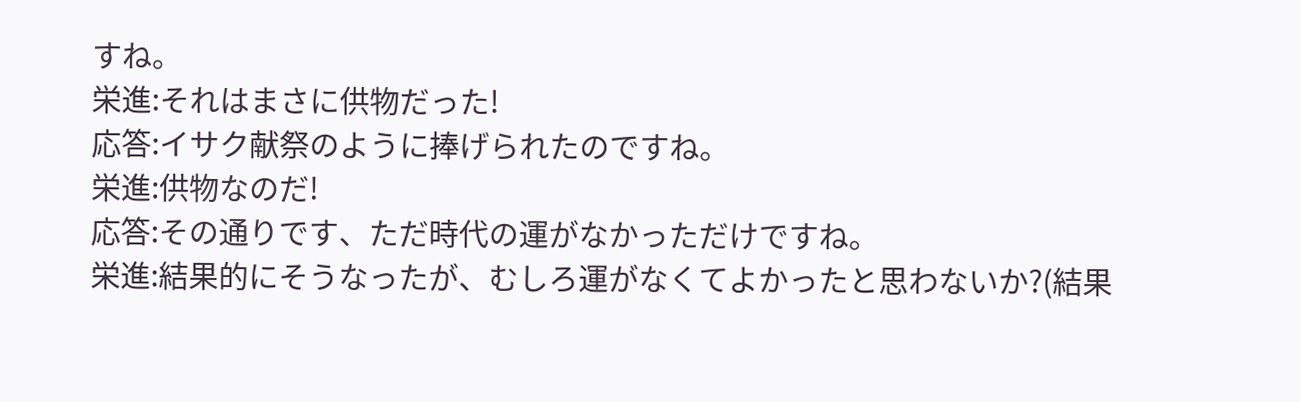すね。
栄進:それはまさに供物だった!
応答:イサク献祭のように捧げられたのですね。
栄進:供物なのだ!
応答:その通りです、ただ時代の運がなかっただけですね。
栄進:結果的にそうなったが、むしろ運がなくてよかったと思わないか?(結果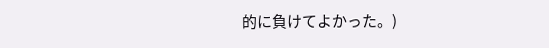的に負けてよかった。)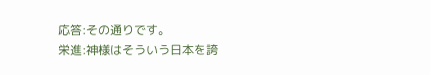応答:その通りです。
栄進:神様はそういう日本を誇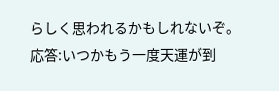らしく思われるかもしれないぞ。
応答:いつかもう一度天運が到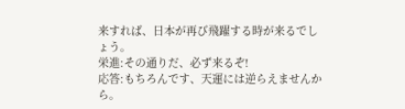来すれば、日本が再び飛躍する時が来るでしょう。
栄進:その通りだ、必ず来るぞ!
応答:もちろんです、天運には逆らえませんから。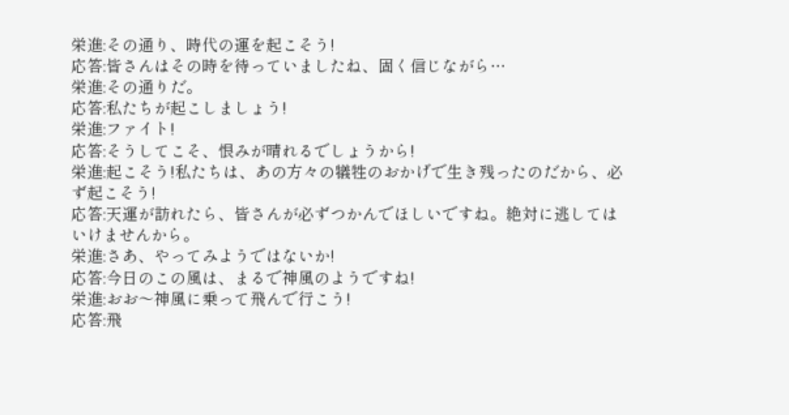栄進:その通り、時代の運を起こそう!
応答:皆さんはその時を待っていましたね、固く信じながら…
栄進:その通りだ。
応答:私たちが起こしましょう!
栄進:ファイト!
応答:そうしてこそ、恨みが晴れるでしょうから!
栄進:起こそう!私たちは、あの方々の犠牲のおかげで生き残ったのだから、必ず起こそう!
応答:天運が訪れたら、皆さんが必ずつかんでほしいですね。絶対に逃してはいけませんから。
栄進:さあ、やってみようではないか!
応答:今日のこの風は、まるで神風のようですね!
栄進:おお〜神風に乗って飛んで行こう!
応答:飛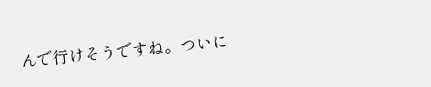んで行けそうですね。ついに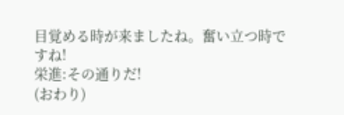目覚める時が来ましたね。奮い立つ時ですね!
栄進:その通りだ!
(おわり)